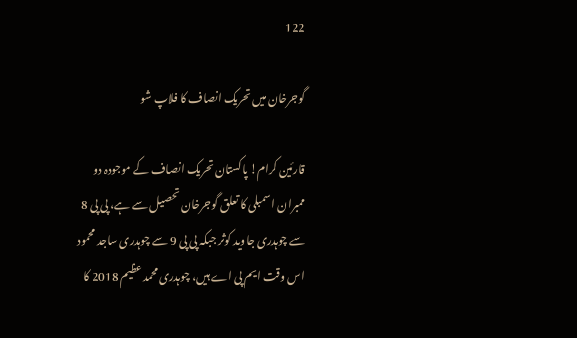122

گوجرخان میں تحریک انصاف کا فلاپ شو

قارئین کرام! پاکستان تحریک انصاف کے موجودہ دو ممبران اسمبلی کا تعلق گوجرخان تحصیل سے ہے، پی پی 8 سے چوہدری جاوید کوثر جبکہ پی پی 9 سے چوہدری ساجد محمود اس وقت ایم پی اے ہیں، چوہدری محمد عظیم 2018 کا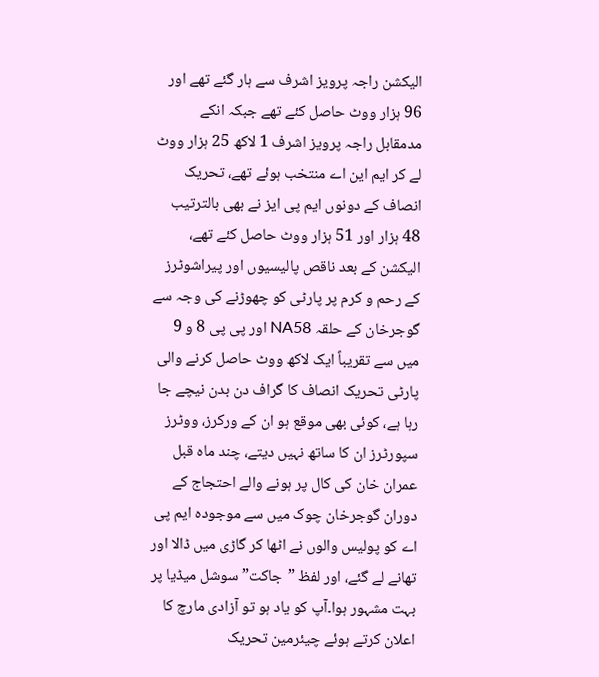الیکشن راجہ پرویز اشرف سے ہار گئے تھے اور 96 ہزار ووٹ حاصل کئے تھے جبکہ انکے مدمقابل راجہ پرویز اشرف 1 لاکھ 25 ہزار ووٹ لے کر ایم این اے منتخب ہوئے تھے، تحریک انصاف کے دونوں ایم پی ایز نے بھی بالترتیب 48 ہزار اور 51 ہزار ووٹ حاصل کئے تھے، الیکشن کے بعد ناقص پالیسیوں اور پیراشوٹرز کے رحم و کرم پر پارٹی کو چھوڑنے کی وجہ سے گوجرخان کے حلقہ NA58 اور پی پی 8 و 9 میں سے تقریباً ایک لاکھ ووٹ حاصل کرنے والی پارٹی تحریک انصاف کا گراف دن بدن نیچے جا رہا ہے، کوئی بھی موقع ہو ان کے ورکرز، ووٹرز سپورٹرز ان کا ساتھ نہیں دیتے، چند ماہ قبل عمران خان کی کال پر ہونے والے احتجاج کے دوران گوجرخان چوک میں سے موجودہ ایم پی اے کو پولیس والوں نے اٹھا کر گاڑی میں ڈالا اور تھانے لے گئے، اور لفظ ”جاکت” سوشل میڈیا پر بہت مشہور ہوا۔آپ کو یاد ہو تو آزادی مارچ کا اعلان کرتے ہوئے چیئرمین تحریک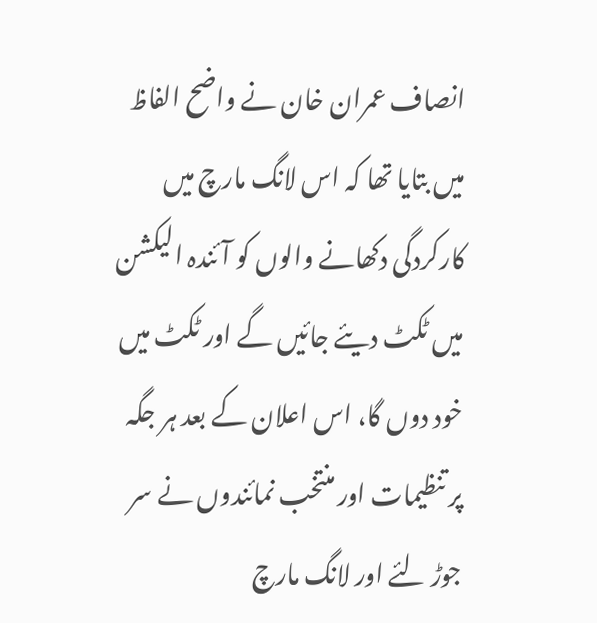انصاف عمران خان نے واضح الفاظ میں بتایا تھا کہ اس لانگ مارچ میں کارکردگی دکھانے والوں کو آئندہ الیکشن میں ٹکٹ دیئے جائیں گے اور ٹکٹ میں خود دوں گا، اس اعلان کے بعد ہر جگہ پر تنظیمات اور منتخب نمائندوں نے سر جوڑ لئے اور لانگ مارچ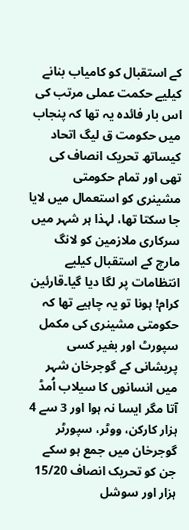کے استقبال کو کامیاب بنانے کیلیے حکمت عملی مرتب کی
اس بار فائدہ یہ تھا کہ پنجاب میں حکومت ق لیگ اتحاد کیساتھ تحریک انصاف کی تھی اور تمام حکومتی مشینری کو استعمال میں لایا جا سکتا تھا، لہذا ہر شہر میں سرکاری ملازمین کو لانگ مارچ کے استقبال کیلیے انتظامات پر لگا دیا گیا۔قارئین کرام! ہونا تو یہ چاہیے تھا کہ حکومتی مشینری کی مکمل سپورٹ اور بغیر کسی پریشانی کے گوجرخان شہر میں انسانوں کا سیلاب اُمڈ آتا مگر ایسا نہ ہوا اور 3 سے 4 ہزار کارکن، ووٹر، سپورٹر گوجرخان میں جمع ہو سکے جن کو تحریک انصاف 15/20 ہزار اور سوشل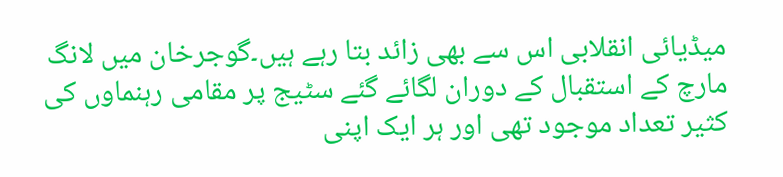میڈیائی انقلابی اس سے بھی زائد بتا رہے ہیں۔گوجرخان میں لانگ مارچ کے استقبال کے دوران لگائے گئے سٹیج پر مقامی رہنماوں کی کثیر تعداد موجود تھی اور ہر ایک اپنی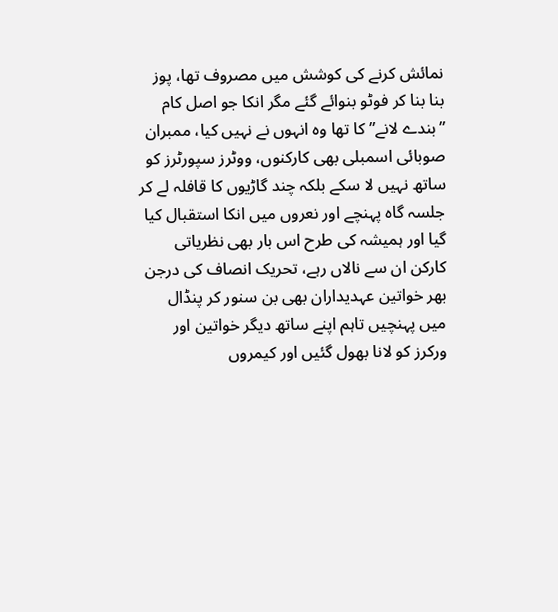نمائش کرنے کی کوشش میں مصروف تھا، پوز بنا بنا کر فوٹو بنوائے گئے مگر انکا جو اصل کام ”بندے لانے” کا تھا وہ انہوں نے نہیں کیا، ممبران صوبائی اسمبلی بھی کارکنوں، ووٹرز سپورٹرز کو ساتھ نہیں لا سکے بلکہ چند گاڑیوں کا قافلہ لے کر جلسہ گاہ پہنچے اور نعروں میں انکا استقبال کیا گیا اور ہمیشہ کی طرح اس بار بھی نظریاتی کارکن ان سے نالاں رہے، تحریک انصاف کی درجن بھر خواتین عہدیداران بھی بن سنور کر پنڈال میں پہنچیں تاہم اپنے ساتھ دیگر خواتین اور ورکرز کو لانا بھول گئیں اور کیمروں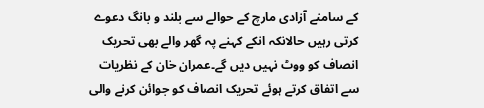کے سامنے آزادی مارچ کے حوالے سے بلند و بانگ دعوے کرتی رہیں حالانکہ انکے کہنے پہ گھر والے بھی تحریک انصاف کو ووٹ نہیں دیں گے۔عمران خان کے نظریات سے اتفاق کرتے ہوئے تحریک انصاف کو جوائن کرنے والی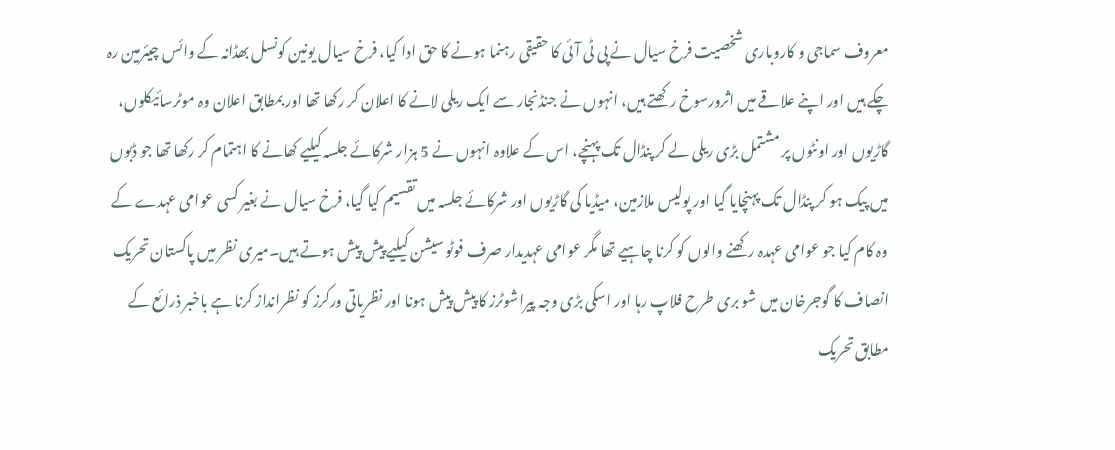معروف سماجی و کاروباری شخصیت فرخ سیال نے پی ٹی آئی کا حقیقی رہنما ہونے کا حق ادا کیا، فرخ سیال یونین کونسل بھڈانہ کے وائس چیئرمین رہ چکے ہیں اور اپنے علاقے میں اثرورسوخ رکھتے ہیں، انہوں نے جنڈنجار سے ایک ریلی لانے کا اعلان کر رکھا تھا اور بمطابق اعلان وہ موٹرسائیکلوں، گاڑیوں اور اونٹوں پر مشتمل بڑی ریلی لے کر پنڈال تک پہنچے، اس کے علاوہ انہوں نے 5 ہزار شرکائے جلسہ کیلیے کھانے کا اہتمام کر رکھا تھا جو ڈبوں میں پیک ہو کر پنڈال تک پہنچایا گیا اور پولیس ملازمین، میڈیا کی گاڑیوں اور شرکائے جلسہ میں تقسیم کیا گیا، فرخ سیال نے بغیر کسی عوامی عہدے کے وہ کام کیا جو عوامی عہدہ رکھنے والوں کو کرنا چاہیے تھا مگر عوامی عہدیدار صرف فوٹو سیشن کیلیے پیش پیش ہوتے ہیں۔میری نظر میں پاکستان تحریک انصاف کا گوجرخان میں شو بری طرح فلاپ رہا اور اسکی بڑی وجہ پیراشوٹرز کا پیش پیش ہونا اور نظریاتی ورکرز کو نظرانداز کرنا ہے باخبر ذرائع کے مطابق تحریک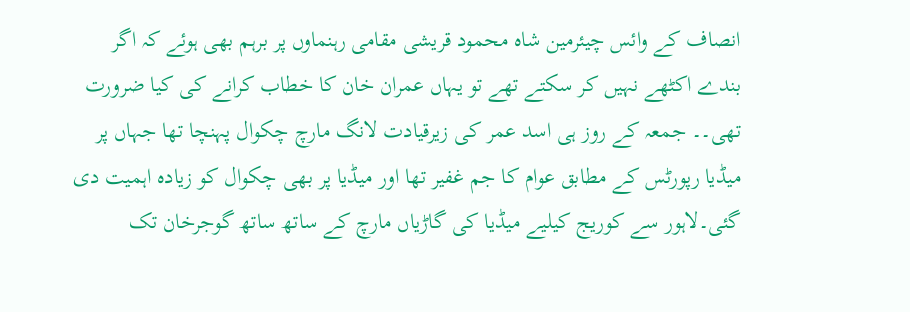انصاف کے وائس چیئرمین شاہ محمود قریشی مقامی رہنماوں پر برہم بھی ہوئے کہ اگر بندے اکٹھے نہیں کر سکتے تھے تو یہاں عمران خان کا خطاب کرانے کی کیا ضرورت تھی۔۔ جمعہ کے روز ہی اسد عمر کی زیرقیادت لانگ مارچ چکوال پہنچا تھا جہاں پر میڈیا رپورٹس کے مطابق عوام کا جم غفیر تھا اور میڈیا پر بھی چکوال کو زیادہ اہمیت دی گئی۔لاہور سے کوریج کیلیے میڈیا کی گاڑیاں مارچ کے ساتھ ساتھ گوجرخان تک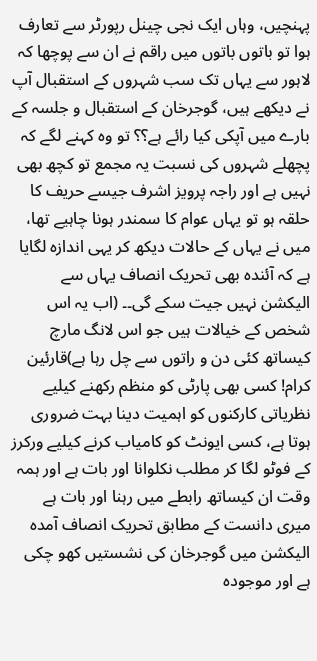پہنچیں، وہاں ایک نجی چینل رپورٹر سے تعارف ہوا تو باتوں باتوں میں راقم نے ان سے پوچھا کہ لاہور سے یہاں تک سب شہروں کے استقبال آپ نے دیکھے ہیں، گوجرخان کے استقبال و جلسہ کے بارے میں آپکی کیا رائے ہے؟؟ تو وہ کہنے لگے کہ پچھلے شہروں کی نسبت یہ مجمع تو کچھ بھی نہیں ہے اور راجہ پرویز اشرف جیسے حریف کا حلقہ ہو تو یہاں عوام کا سمندر ہونا چاہیے تھا، میں نے یہاں کے حالات دیکھ کر یہی اندازہ لگایا ہے کہ آئندہ بھی تحریک انصاف یہاں سے الیکشن نہیں جیت سکے گی۔۔ (اب یہ اس شخص کے خیالات ہیں جو اس لانگ مارچ کیساتھ کئی دن و راتوں سے چل رہا ہے)قارئین کرام! کسی بھی پارٹی کو منظم رکھنے کیلیے نظریاتی کارکنوں کو اہمیت دینا بہت ضروری ہوتا ہے، کسی ایونٹ کو کامیاب کرنے کیلیے ورکرز کے فوٹو لگا کر مطلب نکلوانا اور بات ہے اور ہمہ وقت ان کیساتھ رابطے میں رہنا اور بات ہے میری دانست کے مطابق تحریک انصاف آمدہ الیکشن میں گوجرخان کی نشستیں کھو چکی ہے اور موجودہ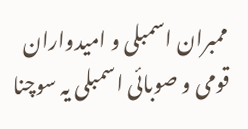ممبران اسمبلی و امیدواران قومی و صوبائی اسمبلی یہ سوچنا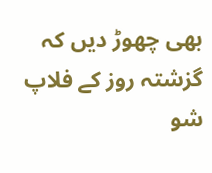بھی چھوڑ دیں کہ گزشتہ روز کے فلاپ شو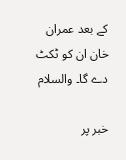کے بعد عمران خان ان کو ٹکٹ دے گا۔ والسلام

خبر پر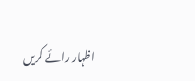اظہار رائے کریں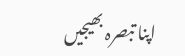اپنا تبصرہ بھیجیں